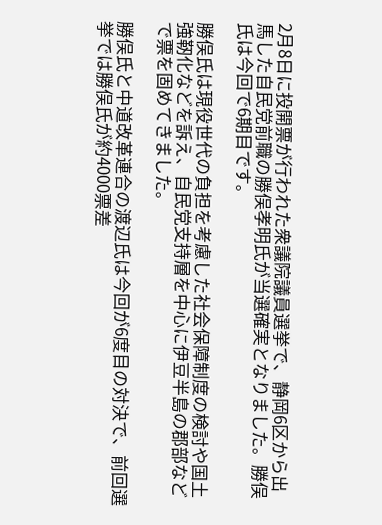2月8日に投開票が行われた衆議院議員選挙で、静岡6区から出馬した自民党前職の勝俣孝明氏が当選確実となりました。勝俣氏は今回で6期目です。

勝俣氏は現役世代の負担を考慮した社会保障制度の検討や国土強靭化などを訴え、自民党支持層を中心に伊豆半島の郡部などで票を固めてきました。

勝俣氏と中道改革連合の渡辺氏は今回が6度目の対決で、前回選挙では勝俣氏が約4000票差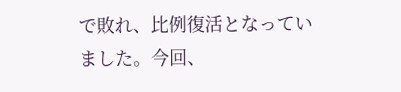で敗れ、比例復活となっていました。今回、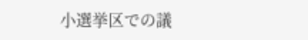小選挙区での議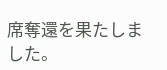席奪還を果たしました。